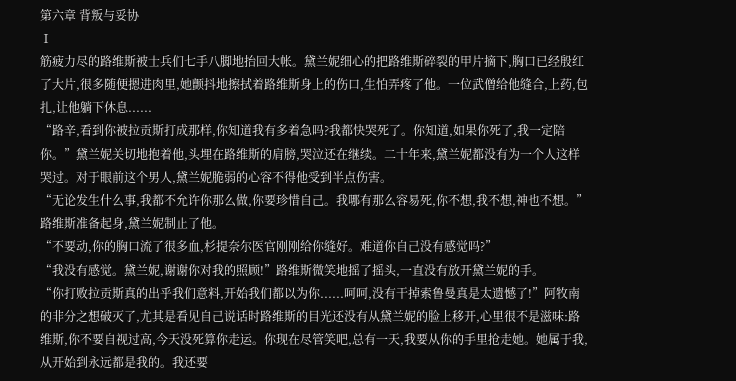第六章 背叛与妥协
Ⅰ
筋疲力尽的路维斯被士兵们七手八脚地抬回大帐。黛兰妮细心的把路维斯碎裂的甲片摘下,胸口已经殷红了大片,很多随便摁进肉里,她颤抖地擦拭着路维斯身上的伤口,生怕弄疼了他。一位武僧给他缝合,上药,包扎,让他躺下休息......
“路辛,看到你被拉贡斯打成那样,你知道我有多着急吗?我都快哭死了。你知道,如果你死了,我一定陪你。”黛兰妮关切地抱着他,头埋在路维斯的肩膀,哭泣还在继续。二十年来,黛兰妮都没有为一个人这样哭过。对于眼前这个男人,黛兰妮脆弱的心容不得他受到半点伤害。
“无论发生什么事,我都不允许你那么做,你要珍惜自己。我哪有那么容易死,你不想,我不想,神也不想。”路维斯准备起身,黛兰妮制止了他。
“不要动,你的胸口流了很多血,杉提奈尔医官刚刚给你缝好。难道你自己没有感觉吗?”
“我没有感觉。黛兰妮,谢谢你对我的照顾!”路维斯微笑地摇了摇头,一直没有放开黛兰妮的手。
“你打败拉贡斯真的出乎我们意料,开始我们都以为你......呵呵,没有干掉索鲁曼真是太遗憾了!”阿牧南的非分之想破灭了,尤其是看见自己说话时路维斯的目光还没有从黛兰妮的脸上移开,心里很不是滋味:路维斯,你不要自视过高,今天没死算你走运。你现在尽管笑吧,总有一天,我要从你的手里抢走她。她属于我,从开始到永远都是我的。我还要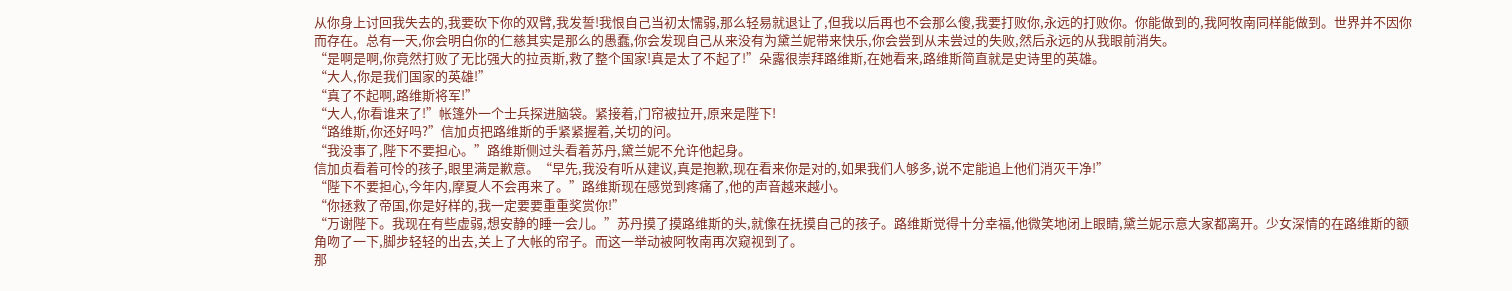从你身上讨回我失去的,我要砍下你的双臂,我发誓!我恨自己当初太懦弱,那么轻易就退让了,但我以后再也不会那么傻,我要打败你,永远的打败你。你能做到的,我阿牧南同样能做到。世界并不因你而存在。总有一天,你会明白你的仁慈其实是那么的愚蠢,你会发现自己从来没有为黛兰妮带来快乐,你会尝到从未尝过的失败,然后永远的从我眼前消失。
“是啊是啊,你竟然打败了无比强大的拉贡斯,救了整个国家!真是太了不起了!”朵露很崇拜路维斯,在她看来,路维斯简直就是史诗里的英雄。
“大人,你是我们国家的英雄!”
“真了不起啊,路维斯将军!”
“大人,你看谁来了!”帐篷外一个士兵探进脑袋。紧接着,门帘被拉开,原来是陛下!
“路维斯,你还好吗?”信加贞把路维斯的手紧紧握着,关切的问。
“我没事了,陛下不要担心。”路维斯侧过头看着苏丹,黛兰妮不允许他起身。
信加贞看着可怜的孩子,眼里满是歉意。“早先,我没有听从建议,真是抱歉,现在看来你是对的,如果我们人够多,说不定能追上他们消灭干净!”
“陛下不要担心,今年内,摩夏人不会再来了。”路维斯现在感觉到疼痛了,他的声音越来越小。
“你拯救了帝国,你是好样的,我一定要要重重奖赏你!”
“万谢陛下。我现在有些虚弱,想安静的睡一会儿。”苏丹摸了摸路维斯的头,就像在抚摸自己的孩子。路维斯觉得十分幸福,他微笑地闭上眼睛,黛兰妮示意大家都离开。少女深情的在路维斯的额角吻了一下,脚步轻轻的出去,关上了大帐的帘子。而这一举动被阿牧南再次窥视到了。
那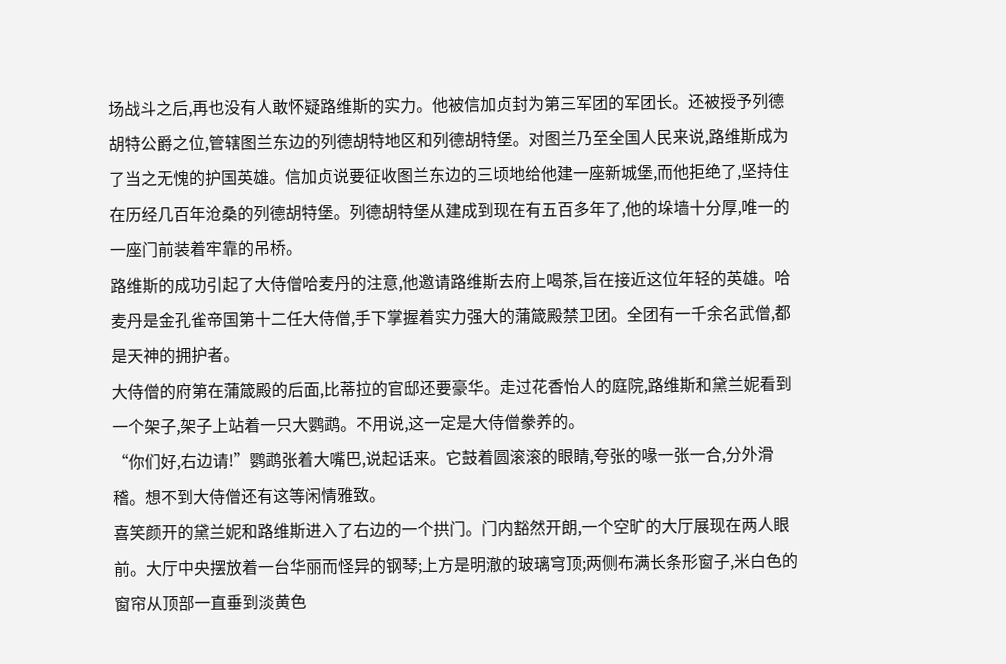场战斗之后,再也没有人敢怀疑路维斯的实力。他被信加贞封为第三军团的军团长。还被授予列德胡特公爵之位,管辖图兰东边的列德胡特地区和列德胡特堡。对图兰乃至全国人民来说,路维斯成为了当之无愧的护国英雄。信加贞说要征收图兰东边的三顷地给他建一座新城堡,而他拒绝了,坚持住在历经几百年沧桑的列德胡特堡。列德胡特堡从建成到现在有五百多年了,他的垛墙十分厚,唯一的一座门前装着牢靠的吊桥。
路维斯的成功引起了大侍僧哈麦丹的注意,他邀请路维斯去府上喝茶,旨在接近这位年轻的英雄。哈麦丹是金孔雀帝国第十二任大侍僧,手下掌握着实力强大的蒲箴殿禁卫团。全团有一千余名武僧,都是天神的拥护者。
大侍僧的府第在蒲箴殿的后面,比蒂拉的官邸还要豪华。走过花香怡人的庭院,路维斯和黛兰妮看到一个架子,架子上站着一只大鹦鹉。不用说,这一定是大侍僧豢养的。
“你们好,右边请!”鹦鹉张着大嘴巴,说起话来。它鼓着圆滚滚的眼睛,夸张的喙一张一合,分外滑稽。想不到大侍僧还有这等闲情雅致。
喜笑颜开的黛兰妮和路维斯进入了右边的一个拱门。门内豁然开朗,一个空旷的大厅展现在两人眼前。大厅中央摆放着一台华丽而怪异的钢琴;上方是明澈的玻璃穹顶;两侧布满长条形窗子,米白色的窗帘从顶部一直垂到淡黄色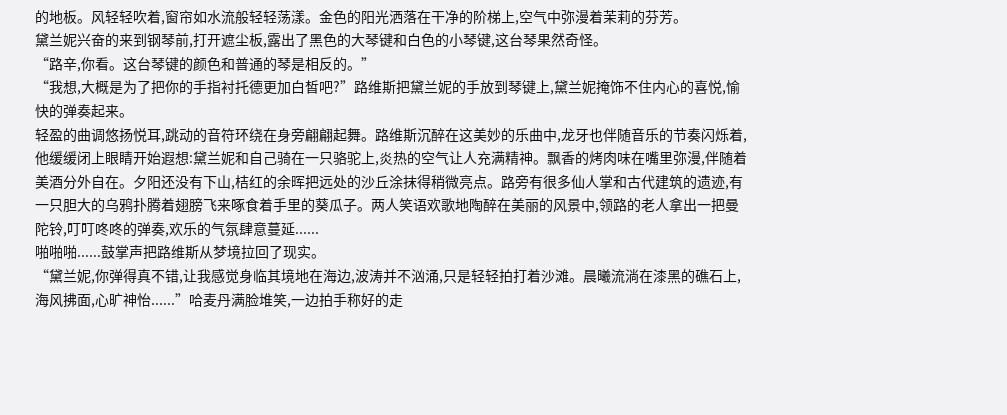的地板。风轻轻吹着,窗帘如水流般轻轻荡漾。金色的阳光洒落在干净的阶梯上,空气中弥漫着茉莉的芬芳。
黛兰妮兴奋的来到钢琴前,打开遮尘板,露出了黑色的大琴键和白色的小琴键,这台琴果然奇怪。
“路辛,你看。这台琴键的颜色和普通的琴是相反的。”
“我想,大概是为了把你的手指衬托德更加白皙吧?”路维斯把黛兰妮的手放到琴键上,黛兰妮掩饰不住内心的喜悦,愉快的弹奏起来。
轻盈的曲调悠扬悦耳,跳动的音符环绕在身旁翩翩起舞。路维斯沉醉在这美妙的乐曲中,龙牙也伴随音乐的节奏闪烁着,他缓缓闭上眼睛开始遐想:黛兰妮和自己骑在一只骆驼上,炎热的空气让人充满精神。飘香的烤肉味在嘴里弥漫,伴随着美酒分外自在。夕阳还没有下山,桔红的余晖把远处的沙丘涂抹得稍微亮点。路旁有很多仙人掌和古代建筑的遗迹,有一只胆大的乌鸦扑腾着翅膀飞来啄食着手里的葵瓜子。两人笑语欢歌地陶醉在美丽的风景中,领路的老人拿出一把曼陀铃,叮叮咚咚的弹奏,欢乐的气氛肆意蔓延......
啪啪啪......鼓掌声把路维斯从梦境拉回了现实。
“黛兰妮,你弹得真不错,让我感觉身临其境地在海边,波涛并不汹涌,只是轻轻拍打着沙滩。晨曦流淌在漆黑的礁石上,海风拂面,心旷神怡......”哈麦丹满脸堆笑,一边拍手称好的走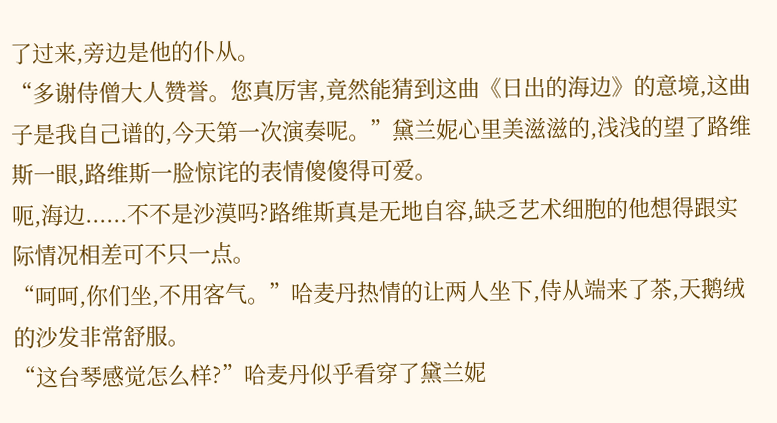了过来,旁边是他的仆从。
“多谢侍僧大人赞誉。您真厉害,竟然能猜到这曲《日出的海边》的意境,这曲子是我自己谱的,今天第一次演奏呢。”黛兰妮心里美滋滋的,浅浅的望了路维斯一眼,路维斯一脸惊诧的表情傻傻得可爱。
呃,海边......不不是沙漠吗?路维斯真是无地自容,缺乏艺术细胞的他想得跟实际情况相差可不只一点。
“呵呵,你们坐,不用客气。”哈麦丹热情的让两人坐下,侍从端来了茶,天鹅绒的沙发非常舒服。
“这台琴感觉怎么样?”哈麦丹似乎看穿了黛兰妮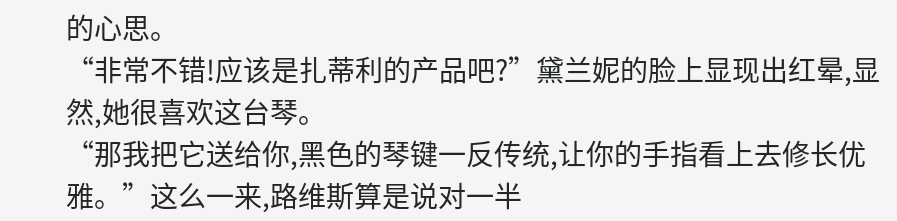的心思。
“非常不错!应该是扎蒂利的产品吧?”黛兰妮的脸上显现出红晕,显然,她很喜欢这台琴。
“那我把它送给你,黑色的琴键一反传统,让你的手指看上去修长优雅。”这么一来,路维斯算是说对一半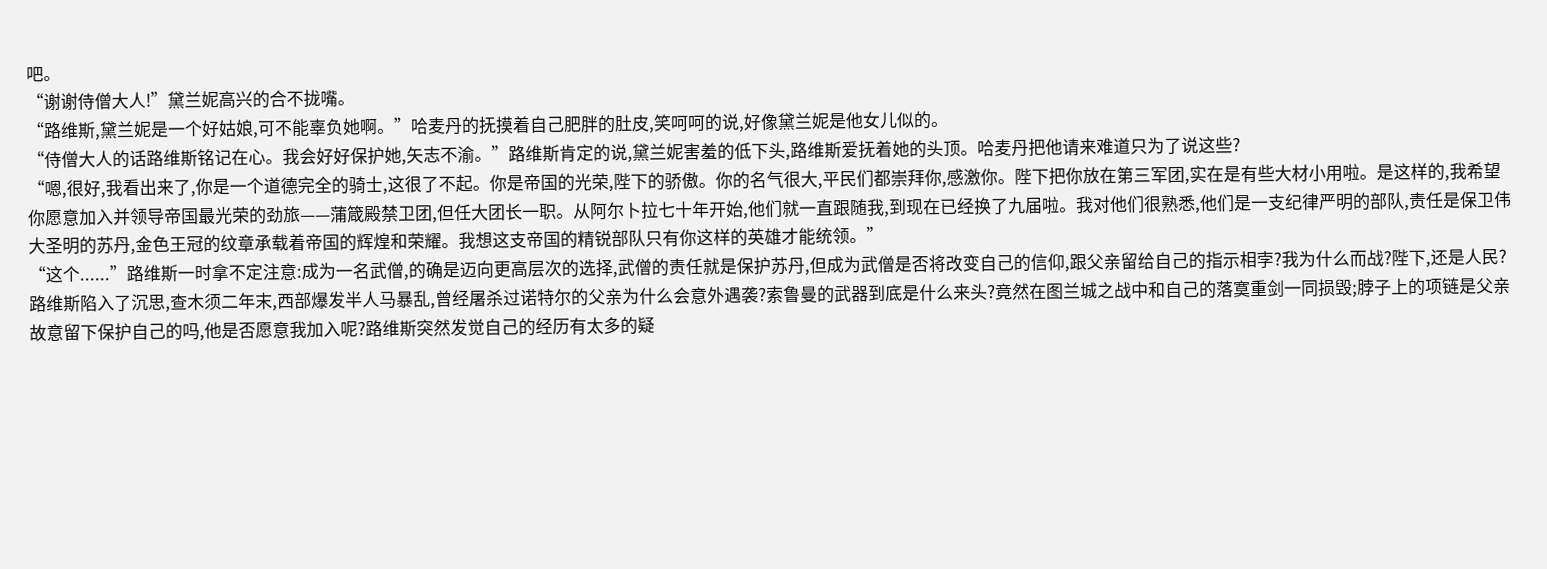吧。
“谢谢侍僧大人!”黛兰妮高兴的合不拢嘴。
“路维斯,黛兰妮是一个好姑娘,可不能辜负她啊。”哈麦丹的抚摸着自己肥胖的肚皮,笑呵呵的说,好像黛兰妮是他女儿似的。
“侍僧大人的话路维斯铭记在心。我会好好保护她,矢志不渝。”路维斯肯定的说,黛兰妮害羞的低下头,路维斯爱抚着她的头顶。哈麦丹把他请来难道只为了说这些?
“嗯,很好,我看出来了,你是一个道德完全的骑士,这很了不起。你是帝国的光荣,陛下的骄傲。你的名气很大,平民们都崇拜你,感激你。陛下把你放在第三军团,实在是有些大材小用啦。是这样的,我希望你愿意加入并领导帝国最光荣的劲旅——蒲箴殿禁卫团,但任大团长一职。从阿尔卜拉七十年开始,他们就一直跟随我,到现在已经换了九届啦。我对他们很熟悉,他们是一支纪律严明的部队,责任是保卫伟大圣明的苏丹,金色王冠的纹章承载着帝国的辉煌和荣耀。我想这支帝国的精锐部队只有你这样的英雄才能统领。”
“这个......”路维斯一时拿不定注意:成为一名武僧,的确是迈向更高层次的选择,武僧的责任就是保护苏丹,但成为武僧是否将改变自己的信仰,跟父亲留给自己的指示相孛?我为什么而战?陛下,还是人民?路维斯陷入了沉思,查木须二年末,西部爆发半人马暴乱,曾经屠杀过诺特尔的父亲为什么会意外遇袭?索鲁曼的武器到底是什么来头?竟然在图兰城之战中和自己的落寞重剑一同损毁;脖子上的项链是父亲故意留下保护自己的吗,他是否愿意我加入呢?路维斯突然发觉自己的经历有太多的疑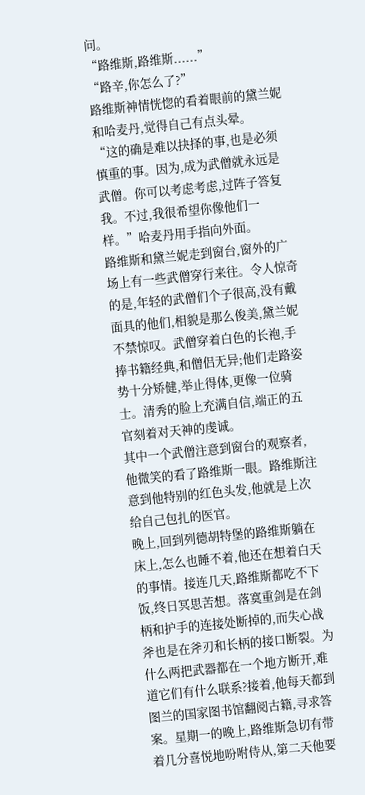问。
“路维斯,路维斯......”
“路辛,你怎么了?”
路维斯神情恍惚的看着眼前的黛兰妮和哈麦丹,觉得自己有点头晕。
“这的确是难以抉择的事,也是必须慎重的事。因为,成为武僧就永远是武僧。你可以考虑考虑,过阵子答复我。不过,我很希望你像他们一样。”哈麦丹用手指向外面。
路维斯和黛兰妮走到窗台,窗外的广场上有一些武僧穿行来往。令人惊奇的是,年轻的武僧们个子很高,没有戴面具的他们,相貌是那么俊美,黛兰妮不禁惊叹。武僧穿着白色的长袍,手捧书籍经典,和僧侣无异;他们走路姿势十分矫健,举止得体,更像一位骑士。清秀的脸上充满自信,端正的五官刻着对天神的虔诚。
其中一个武僧注意到窗台的观察者,他微笑的看了路维斯一眼。路维斯注意到他特别的红色头发,他就是上次给自己包扎的医官。
晚上,回到列德胡特堡的路维斯躺在床上,怎么也睡不着,他还在想着白天的事情。接连几天,路维斯都吃不下饭,终日冥思苦想。落寞重剑是在剑柄和护手的连接处断掉的,而失心战斧也是在斧刃和长柄的接口断裂。为什么两把武器都在一个地方断开,难道它们有什么联系?接着,他每天都到图兰的国家图书馆翻阅古籍,寻求答案。星期一的晚上,路维斯急切有带着几分喜悦地吩咐侍从,第二天他要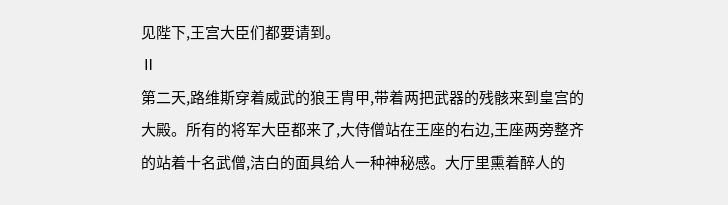见陛下,王宫大臣们都要请到。
Ⅱ
第二天,路维斯穿着威武的狼王胄甲,带着两把武器的残骸来到皇宫的大殿。所有的将军大臣都来了,大侍僧站在王座的右边,王座两旁整齐的站着十名武僧,洁白的面具给人一种神秘感。大厅里熏着醉人的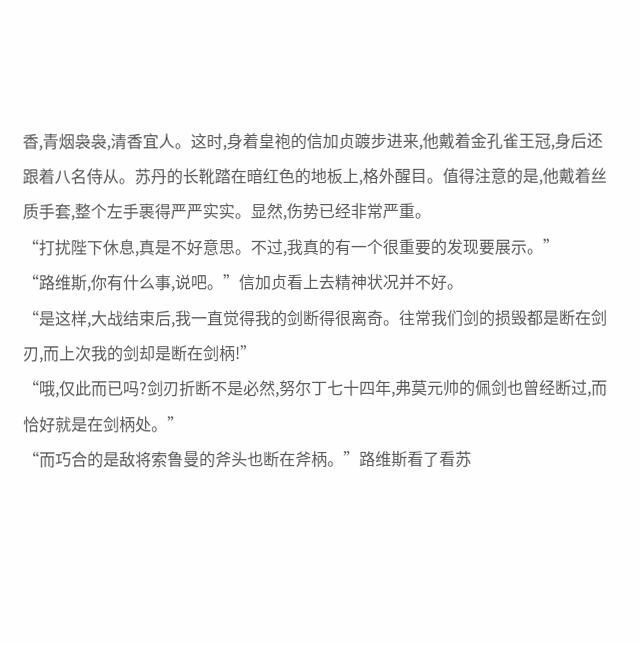香,青烟袅袅,清香宜人。这时,身着皇袍的信加贞踱步进来,他戴着金孔雀王冠,身后还跟着八名侍从。苏丹的长靴踏在暗红色的地板上,格外醒目。值得注意的是,他戴着丝质手套,整个左手裹得严严实实。显然,伤势已经非常严重。
“打扰陛下休息,真是不好意思。不过,我真的有一个很重要的发现要展示。”
“路维斯,你有什么事,说吧。”信加贞看上去精神状况并不好。
“是这样,大战结束后,我一直觉得我的剑断得很离奇。往常我们剑的损毁都是断在剑刃,而上次我的剑却是断在剑柄!”
“哦,仅此而已吗?剑刃折断不是必然,努尔丁七十四年,弗莫元帅的佩剑也曾经断过,而恰好就是在剑柄处。”
“而巧合的是敌将索鲁曼的斧头也断在斧柄。”路维斯看了看苏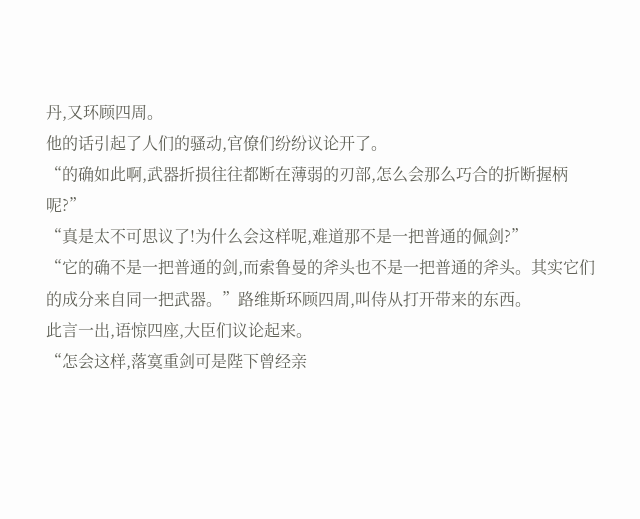丹,又环顾四周。
他的话引起了人们的骚动,官僚们纷纷议论开了。
“的确如此啊,武器折损往往都断在薄弱的刃部,怎么会那么巧合的折断握柄呢?”
“真是太不可思议了!为什么会这样呢,难道那不是一把普通的佩剑?”
“它的确不是一把普通的剑,而索鲁曼的斧头也不是一把普通的斧头。其实它们的成分来自同一把武器。”路维斯环顾四周,叫侍从打开带来的东西。
此言一出,语惊四座,大臣们议论起来。
“怎会这样,落寞重剑可是陛下曾经亲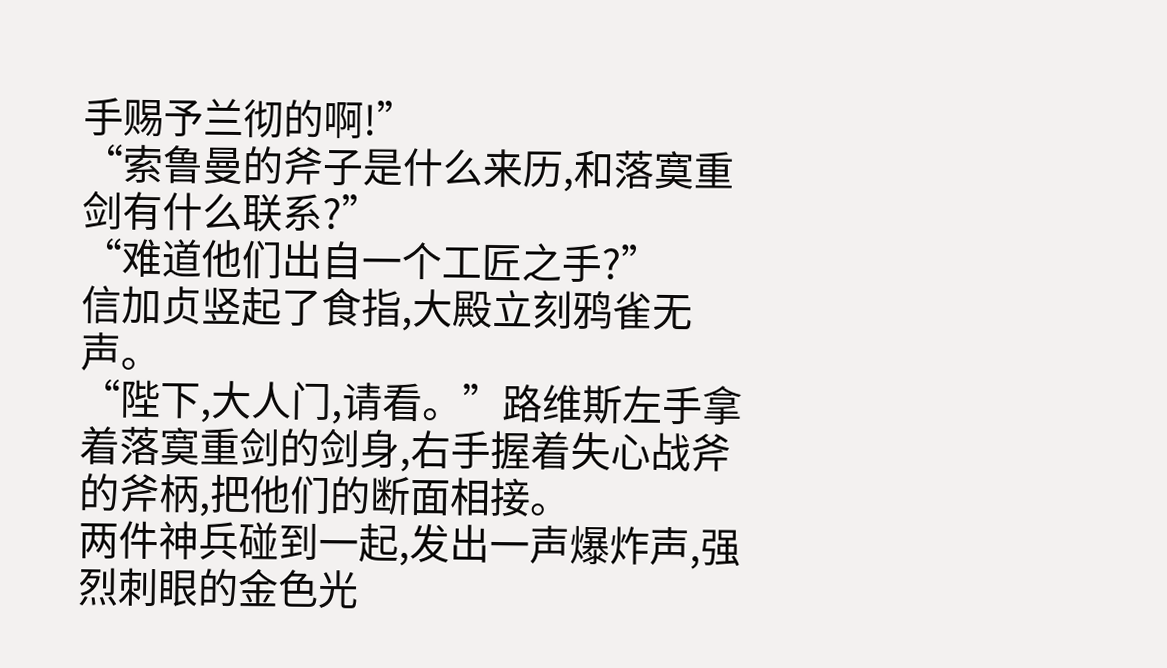手赐予兰彻的啊!”
“索鲁曼的斧子是什么来历,和落寞重剑有什么联系?”
“难道他们出自一个工匠之手?”
信加贞竖起了食指,大殿立刻鸦雀无声。
“陛下,大人门,请看。”路维斯左手拿着落寞重剑的剑身,右手握着失心战斧的斧柄,把他们的断面相接。
两件神兵碰到一起,发出一声爆炸声,强烈刺眼的金色光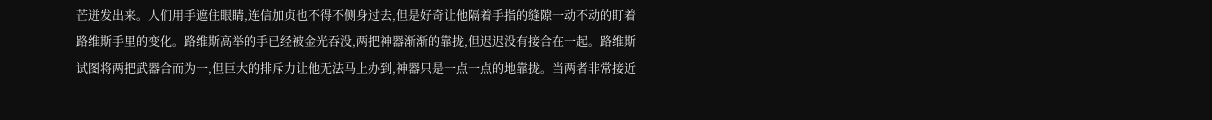芒迸发出来。人们用手遮住眼睛,连信加贞也不得不侧身过去,但是好奇让他隔着手指的缝隙一动不动的盯着路维斯手里的变化。路维斯高举的手已经被金光吞没,两把神器渐渐的靠拢,但迟迟没有接合在一起。路维斯试图将两把武器合而为一,但巨大的排斥力让他无法马上办到,神器只是一点一点的地靠拢。当两者非常接近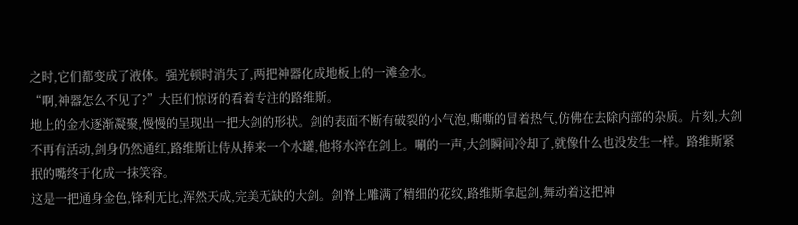之时,它们都变成了液体。强光顿时消失了,两把神器化成地板上的一滩金水。
“啊,神器怎么不见了?”大臣们惊讶的看着专注的路维斯。
地上的金水逐渐凝聚,慢慢的呈现出一把大剑的形状。剑的表面不断有破裂的小气泡,嘶嘶的冒着热气,仿佛在去除内部的杂质。片刻,大剑不再有活动,剑身仍然通红,路维斯让侍从捧来一个水罐,他将水淬在剑上。唰的一声,大剑瞬间冷却了,就像什么也没发生一样。路维斯紧抿的嘴终于化成一抹笑容。
这是一把通身金色,锋利无比,浑然天成,完美无缺的大剑。剑脊上雕满了精细的花纹,路维斯拿起剑,舞动着这把神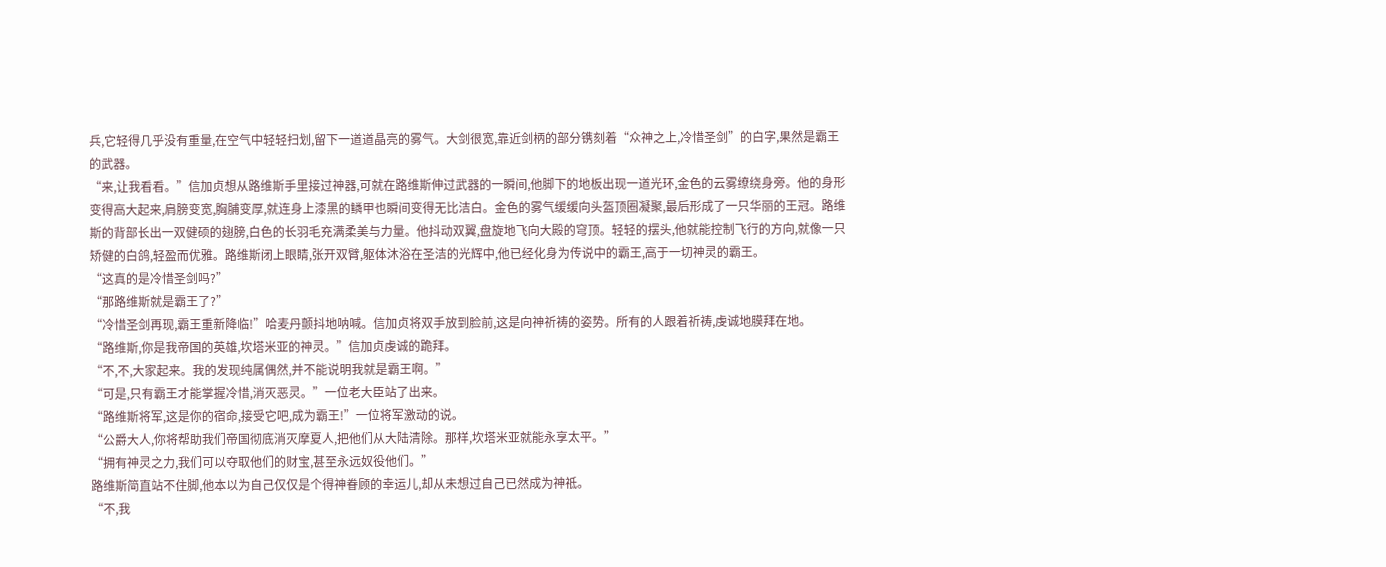兵,它轻得几乎没有重量,在空气中轻轻扫划,留下一道道晶亮的雾气。大剑很宽,靠近剑柄的部分镌刻着“众神之上,冷惜圣剑”的白字,果然是霸王的武器。
“来,让我看看。”信加贞想从路维斯手里接过神器,可就在路维斯伸过武器的一瞬间,他脚下的地板出现一道光环,金色的云雾缭绕身旁。他的身形变得高大起来,肩膀变宽,胸脯变厚,就连身上漆黑的鳞甲也瞬间变得无比洁白。金色的雾气缓缓向头盔顶圈凝聚,最后形成了一只华丽的王冠。路维斯的背部长出一双健硕的翅膀,白色的长羽毛充满柔美与力量。他抖动双翼,盘旋地飞向大殿的穹顶。轻轻的摆头,他就能控制飞行的方向,就像一只矫健的白鸽,轻盈而优雅。路维斯闭上眼睛,张开双臂,躯体沐浴在圣洁的光辉中,他已经化身为传说中的霸王,高于一切神灵的霸王。
“这真的是冷惜圣剑吗?”
“那路维斯就是霸王了?”
“冷惜圣剑再现,霸王重新降临!”哈麦丹颤抖地呐喊。信加贞将双手放到脸前,这是向神祈祷的姿势。所有的人跟着祈祷,虔诚地膜拜在地。
“路维斯,你是我帝国的英雄,坎塔米亚的神灵。”信加贞虔诚的跪拜。
“不,不,大家起来。我的发现纯属偶然,并不能说明我就是霸王啊。”
“可是,只有霸王才能掌握冷惜,消灭恶灵。”一位老大臣站了出来。
“路维斯将军,这是你的宿命,接受它吧,成为霸王!”一位将军激动的说。
“公爵大人,你将帮助我们帝国彻底消灭摩夏人,把他们从大陆清除。那样,坎塔米亚就能永享太平。”
“拥有神灵之力,我们可以夺取他们的财宝,甚至永远奴役他们。”
路维斯简直站不住脚,他本以为自己仅仅是个得神眷顾的幸运儿,却从未想过自己已然成为神祗。
“不,我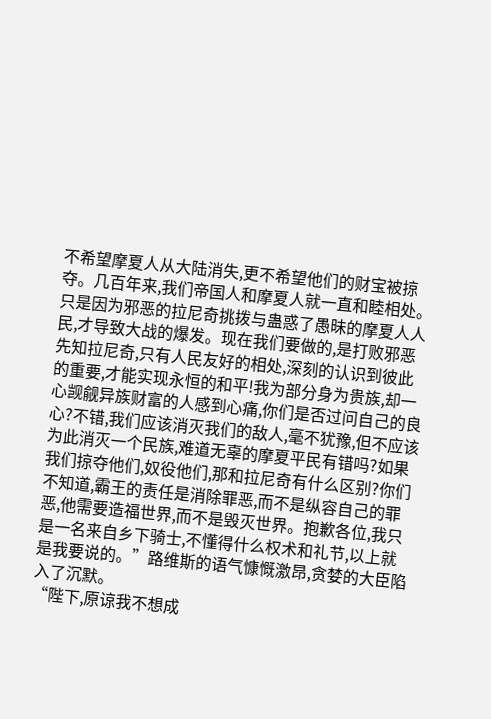不希望摩夏人从大陆消失,更不希望他们的财宝被掠夺。几百年来,我们帝国人和摩夏人就一直和睦相处。只是因为邪恶的拉尼奇挑拨与蛊惑了愚昧的摩夏人人民,才导致大战的爆发。现在我们要做的,是打败邪恶先知拉尼奇,只有人民友好的相处,深刻的认识到彼此的重要,才能实现永恒的和平!我为部分身为贵族,却一心觊觎异族财富的人感到心痛,你们是否过问自己的良心?不错,我们应该消灭我们的敌人,毫不犹豫,但不应该为此消灭一个民族,难道无辜的摩夏平民有错吗?如果我们掠夺他们,奴役他们,那和拉尼奇有什么区别?你们不知道,霸王的责任是消除罪恶,而不是纵容自己的罪恶,他需要造福世界,而不是毁灭世界。抱歉各位,我只是一名来自乡下骑士,不懂得什么权术和礼节,以上就是我要说的。”路维斯的语气慷慨激昂,贪婪的大臣陷入了沉默。
“陛下,原谅我不想成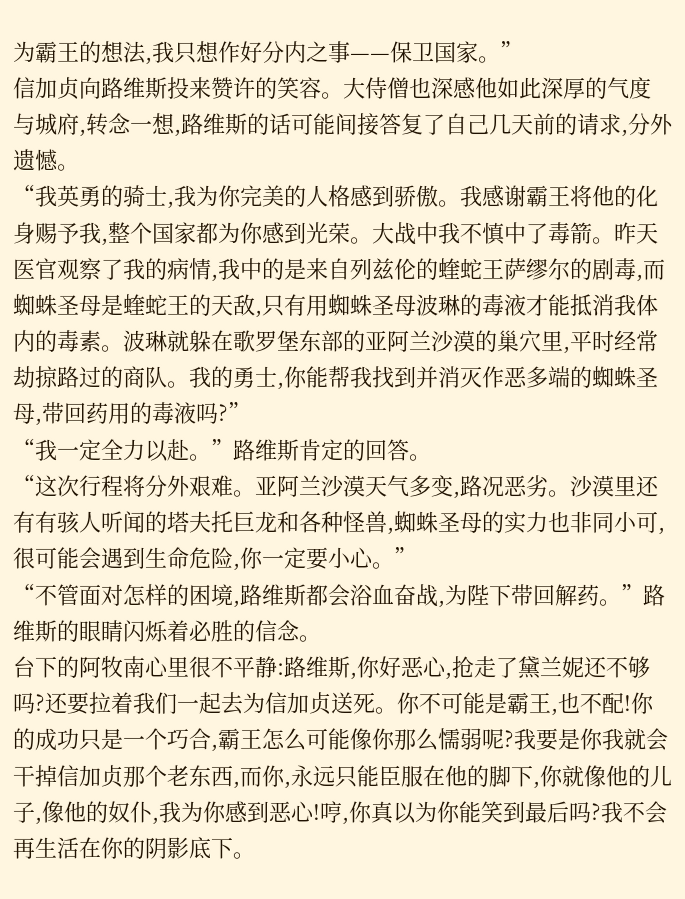为霸王的想法,我只想作好分内之事——保卫国家。”
信加贞向路维斯投来赞许的笑容。大侍僧也深感他如此深厚的气度与城府,转念一想,路维斯的话可能间接答复了自己几天前的请求,分外遗憾。
“我英勇的骑士,我为你完美的人格感到骄傲。我感谢霸王将他的化身赐予我,整个国家都为你感到光荣。大战中我不慎中了毒箭。昨天医官观察了我的病情,我中的是来自列兹伦的蝰蛇王萨缪尔的剧毒,而蜘蛛圣母是蝰蛇王的天敌,只有用蜘蛛圣母波琳的毒液才能抵消我体内的毒素。波琳就躲在歌罗堡东部的亚阿兰沙漠的巢穴里,平时经常劫掠路过的商队。我的勇士,你能帮我找到并消灭作恶多端的蜘蛛圣母,带回药用的毒液吗?”
“我一定全力以赴。”路维斯肯定的回答。
“这次行程将分外艰难。亚阿兰沙漠天气多变,路况恶劣。沙漠里还有有骇人听闻的塔夫托巨龙和各种怪兽,蜘蛛圣母的实力也非同小可,很可能会遇到生命危险,你一定要小心。”
“不管面对怎样的困境,路维斯都会浴血奋战,为陛下带回解药。”路维斯的眼睛闪烁着必胜的信念。
台下的阿牧南心里很不平静:路维斯,你好恶心,抢走了黛兰妮还不够吗?还要拉着我们一起去为信加贞送死。你不可能是霸王,也不配!你的成功只是一个巧合,霸王怎么可能像你那么懦弱呢?我要是你我就会干掉信加贞那个老东西,而你,永远只能臣服在他的脚下,你就像他的儿子,像他的奴仆,我为你感到恶心!哼,你真以为你能笑到最后吗?我不会再生活在你的阴影底下。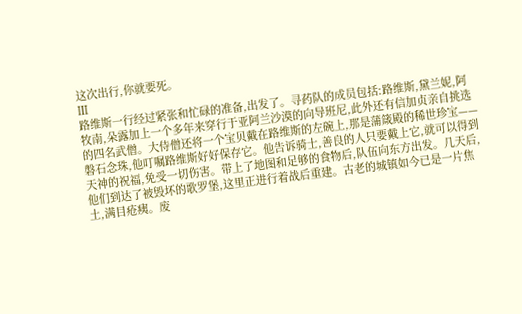这次出行,你就要死。
Ⅲ
路维斯一行经过紧张和忙碌的准备,出发了。寻药队的成员包括:路维斯,黛兰妮,阿牧南,朵露加上一个多年来穿行于亚阿兰沙漠的向导班尼,此外还有信加贞亲自挑选的四名武僧。大侍僧还将一个宝贝戴在路维斯的左碗上,那是蒲箴殿的稀世珍宝——磐石念珠,他叮嘱路维斯好好保存它。他告诉骑士,善良的人只要戴上它,就可以得到天神的祝福,免受一切伤害。带上了地图和足够的食物后,队伍向东方出发。几天后,他们到达了被毁坏的歌罗堡,这里正进行着战后重建。古老的城镇如今已是一片焦土,满目疮痍。废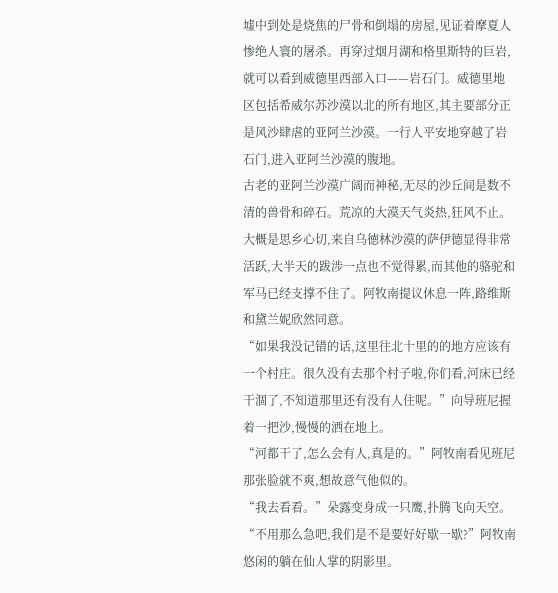墟中到处是烧焦的尸骨和倒塌的房屋,见证着摩夏人惨绝人寰的屠杀。再穿过烟月湖和格里斯特的巨岩,就可以看到威德里西部入口——岩石门。威德里地区包括希威尔苏沙漠以北的所有地区,其主要部分正是风沙肆虐的亚阿兰沙漠。一行人平安地穿越了岩石门,进入亚阿兰沙漠的腹地。
古老的亚阿兰沙漠广阔而神秘,无尽的沙丘间是数不清的兽骨和碎石。荒凉的大漠天气炎热,狂风不止。大概是思乡心切,来自乌徳林沙漠的萨伊德显得非常活跃,大半天的跋涉一点也不觉得累,而其他的骆驼和军马已经支撑不住了。阿牧南提议休息一阵,路维斯和黛兰妮欣然同意。
“如果我没记错的话,这里往北十里的的地方应该有一个村庄。很久没有去那个村子啦,你们看,河床已经干涸了,不知道那里还有没有人住呢。”向导班尼握着一把沙,慢慢的洒在地上。
“河都干了,怎么会有人,真是的。”阿牧南看见班尼那张脸就不爽,想故意气他似的。
“我去看看。”朵露变身成一只鹰,扑腾飞向天空。
“不用那么急吧,我们是不是要好好歇一歇?”阿牧南悠闲的躺在仙人掌的阴影里。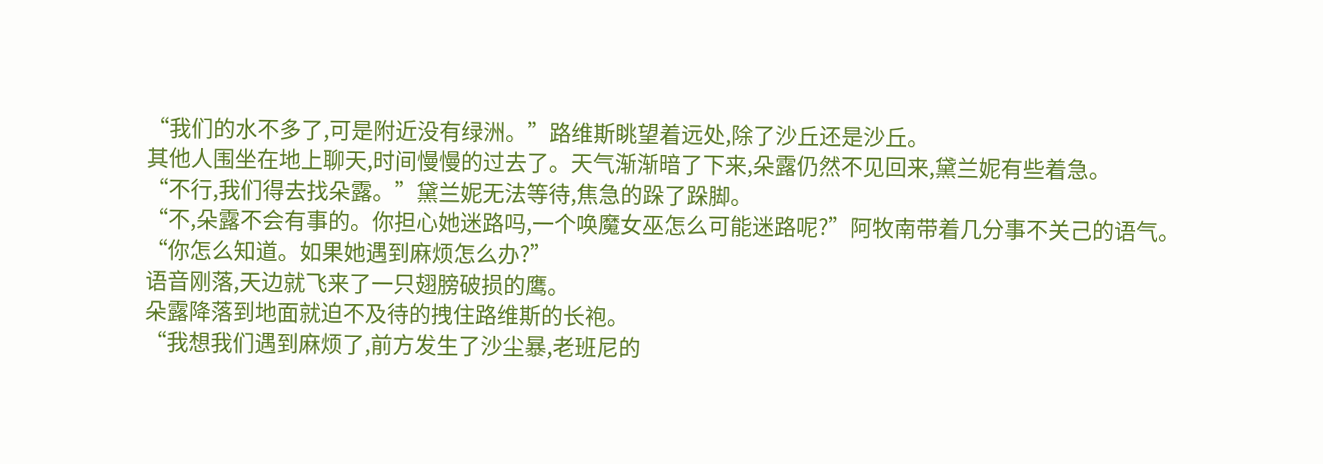“我们的水不多了,可是附近没有绿洲。”路维斯眺望着远处,除了沙丘还是沙丘。
其他人围坐在地上聊天,时间慢慢的过去了。天气渐渐暗了下来,朵露仍然不见回来,黛兰妮有些着急。
“不行,我们得去找朵露。”黛兰妮无法等待,焦急的跺了跺脚。
“不,朵露不会有事的。你担心她迷路吗,一个唤魔女巫怎么可能迷路呢?”阿牧南带着几分事不关己的语气。
“你怎么知道。如果她遇到麻烦怎么办?”
语音刚落,天边就飞来了一只翅膀破损的鹰。
朵露降落到地面就迫不及待的拽住路维斯的长袍。
“我想我们遇到麻烦了,前方发生了沙尘暴,老班尼的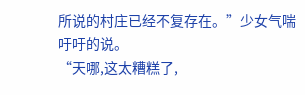所说的村庄已经不复存在。”少女气喘吁吁的说。
“天哪,这太糟糕了,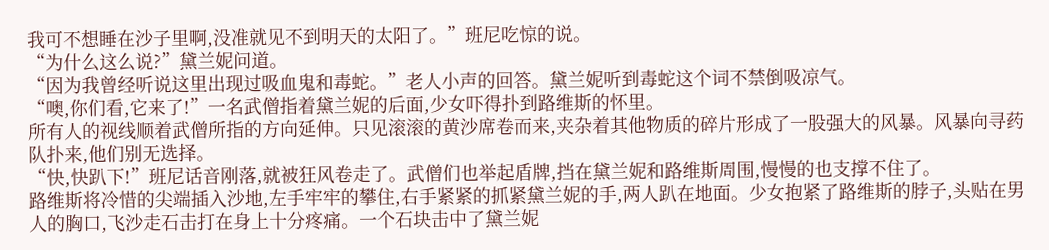我可不想睡在沙子里啊,没准就见不到明天的太阳了。”班尼吃惊的说。
“为什么这么说?”黛兰妮问道。
“因为我曾经听说这里出现过吸血鬼和毒蛇。”老人小声的回答。黛兰妮听到毒蛇这个词不禁倒吸凉气。
“噢,你们看,它来了!”一名武僧指着黛兰妮的后面,少女吓得扑到路维斯的怀里。
所有人的视线顺着武僧所指的方向延伸。只见滚滚的黄沙席卷而来,夹杂着其他物质的碎片形成了一股强大的风暴。风暴向寻药队扑来,他们别无选择。
“快,快趴下!”班尼话音刚落,就被狂风卷走了。武僧们也举起盾牌,挡在黛兰妮和路维斯周围,慢慢的也支撑不住了。
路维斯将冷惜的尖端插入沙地,左手牢牢的攀住,右手紧紧的抓紧黛兰妮的手,两人趴在地面。少女抱紧了路维斯的脖子,头贴在男人的胸口,飞沙走石击打在身上十分疼痛。一个石块击中了黛兰妮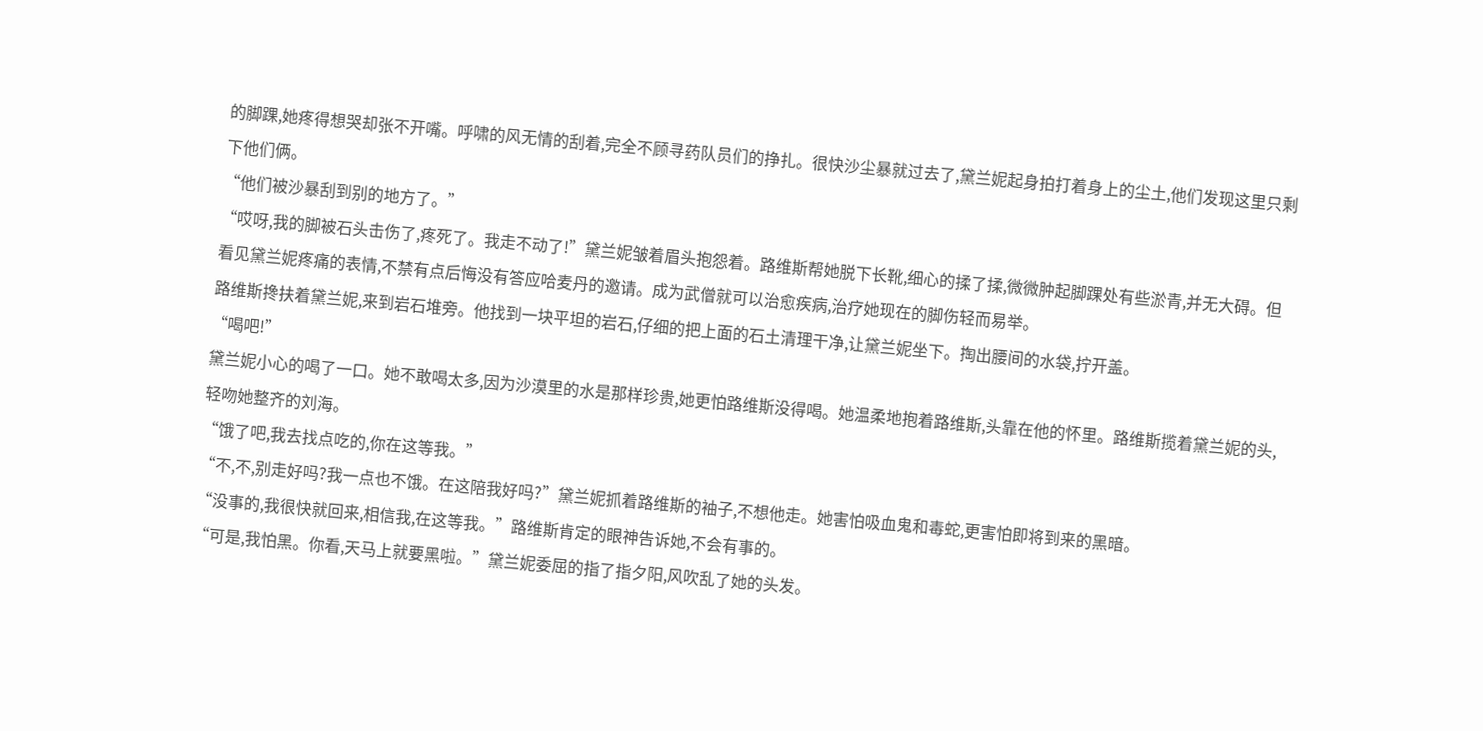的脚踝,她疼得想哭却张不开嘴。呼啸的风无情的刮着,完全不顾寻药队员们的挣扎。很快沙尘暴就过去了,黛兰妮起身拍打着身上的尘土,他们发现这里只剩下他们俩。
“他们被沙暴刮到别的地方了。”
“哎呀,我的脚被石头击伤了,疼死了。我走不动了!”黛兰妮皱着眉头抱怨着。路维斯帮她脱下长靴,细心的揉了揉,微微肿起脚踝处有些淤青,并无大碍。但看见黛兰妮疼痛的表情,不禁有点后悔没有答应哈麦丹的邀请。成为武僧就可以治愈疾病,治疗她现在的脚伤轻而易举。
路维斯搀扶着黛兰妮,来到岩石堆旁。他找到一块平坦的岩石,仔细的把上面的石土清理干净,让黛兰妮坐下。掏出腰间的水袋,拧开盖。
“喝吧!”
黛兰妮小心的喝了一口。她不敢喝太多,因为沙漠里的水是那样珍贵,她更怕路维斯没得喝。她温柔地抱着路维斯,头靠在他的怀里。路维斯揽着黛兰妮的头,轻吻她整齐的刘海。
“饿了吧,我去找点吃的,你在这等我。”
“不,不,别走好吗?我一点也不饿。在这陪我好吗?”黛兰妮抓着路维斯的袖子,不想他走。她害怕吸血鬼和毒蛇,更害怕即将到来的黑暗。
“没事的,我很快就回来,相信我,在这等我。”路维斯肯定的眼神告诉她,不会有事的。
“可是,我怕黑。你看,天马上就要黑啦。”黛兰妮委屈的指了指夕阳,风吹乱了她的头发。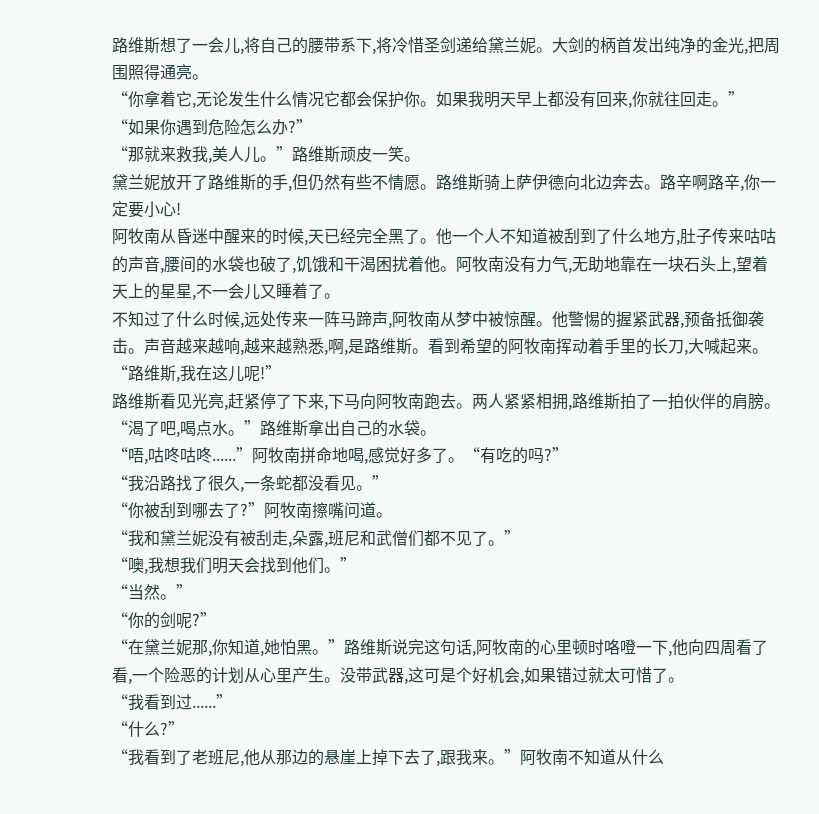路维斯想了一会儿,将自己的腰带系下,将冷惜圣剑递给黛兰妮。大剑的柄首发出纯净的金光,把周围照得通亮。
“你拿着它,无论发生什么情况它都会保护你。如果我明天早上都没有回来,你就往回走。”
“如果你遇到危险怎么办?”
“那就来救我,美人儿。”路维斯顽皮一笑。
黛兰妮放开了路维斯的手,但仍然有些不情愿。路维斯骑上萨伊德向北边奔去。路辛啊路辛,你一定要小心!
阿牧南从昏迷中醒来的时候,天已经完全黑了。他一个人不知道被刮到了什么地方,肚子传来咕咕的声音,腰间的水袋也破了,饥饿和干渴困扰着他。阿牧南没有力气,无助地靠在一块石头上,望着天上的星星,不一会儿又睡着了。
不知过了什么时候,远处传来一阵马蹄声,阿牧南从梦中被惊醒。他警惕的握紧武器,预备抵御袭击。声音越来越响,越来越熟悉,啊,是路维斯。看到希望的阿牧南挥动着手里的长刀,大喊起来。
“路维斯,我在这儿呢!”
路维斯看见光亮,赶紧停了下来,下马向阿牧南跑去。两人紧紧相拥,路维斯拍了一拍伙伴的肩膀。
“渴了吧,喝点水。”路维斯拿出自己的水袋。
“唔,咕咚咕咚......”阿牧南拼命地喝,感觉好多了。“有吃的吗?”
“我沿路找了很久,一条蛇都没看见。”
“你被刮到哪去了?”阿牧南擦嘴问道。
“我和黛兰妮没有被刮走,朵露,班尼和武僧们都不见了。”
“噢,我想我们明天会找到他们。”
“当然。”
“你的剑呢?”
“在黛兰妮那,你知道,她怕黑。”路维斯说完这句话,阿牧南的心里顿时咯噔一下,他向四周看了看,一个险恶的计划从心里产生。没带武器,这可是个好机会,如果错过就太可惜了。
“我看到过......”
“什么?”
“我看到了老班尼,他从那边的悬崖上掉下去了,跟我来。”阿牧南不知道从什么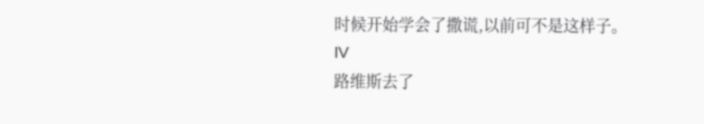时候开始学会了撒谎,以前可不是这样子。
IV
路维斯去了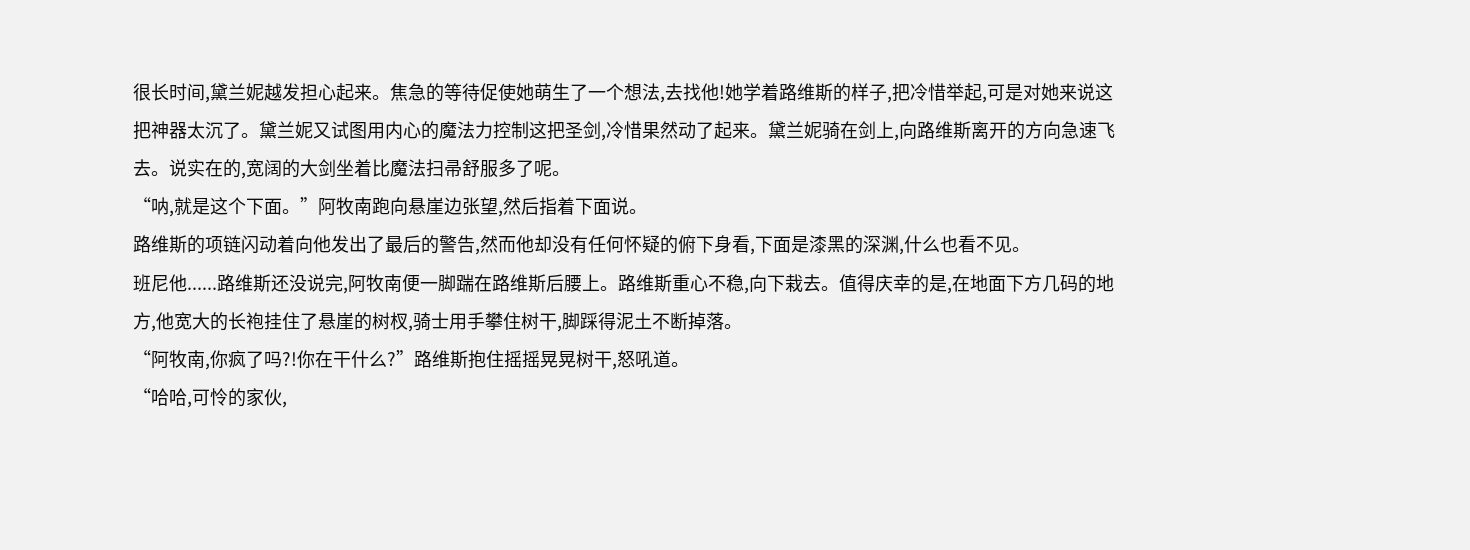很长时间,黛兰妮越发担心起来。焦急的等待促使她萌生了一个想法,去找他!她学着路维斯的样子,把冷惜举起,可是对她来说这把神器太沉了。黛兰妮又试图用内心的魔法力控制这把圣剑,冷惜果然动了起来。黛兰妮骑在剑上,向路维斯离开的方向急速飞去。说实在的,宽阔的大剑坐着比魔法扫帚舒服多了呢。
“呐,就是这个下面。”阿牧南跑向悬崖边张望,然后指着下面说。
路维斯的项链闪动着向他发出了最后的警告,然而他却没有任何怀疑的俯下身看,下面是漆黑的深渊,什么也看不见。
班尼他......路维斯还没说完,阿牧南便一脚踹在路维斯后腰上。路维斯重心不稳,向下栽去。值得庆幸的是,在地面下方几码的地方,他宽大的长袍挂住了悬崖的树杈,骑士用手攀住树干,脚踩得泥土不断掉落。
“阿牧南,你疯了吗?!你在干什么?”路维斯抱住摇摇晃晃树干,怒吼道。
“哈哈,可怜的家伙,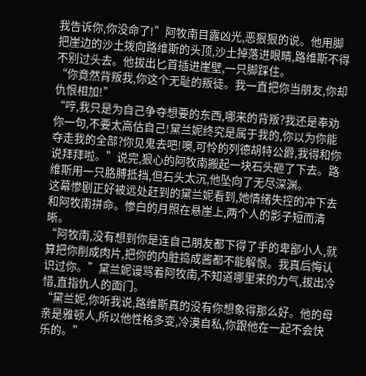我告诉你,你没命了!”阿牧南目露凶光,恶狠狠的说。他用脚把崖边的沙土拨向路维斯的头顶,沙土掉落进眼睛,路维斯不得不别过头去。他拔出匕首插进崖壁,一只脚踩住。
“你竟然背叛我,你这个无耻的叛徒。我一直把你当朋友,你却仇恨相加!”
“哼,我只是为自己争夺想要的东西,哪来的背叛?我还是奉劝你一句,不要太高估自己!黛兰妮终究是属于我的,你以为你能夺走我的全部?你见鬼去吧!噢,可怜的列德胡特公爵,我得和你说拜拜啦。”说完,狠心的阿牧南搬起一块石头砸了下去。路维斯用一只胳膊抵挡,但石头太沉,他坠向了无尽深渊。
这幕惨剧正好被远处赶到的黛兰妮看到,她情绪失控的冲下去和阿牧南拼命。惨白的月照在悬崖上,两个人的影子短而清晰。
“阿牧南,没有想到你是连自己朋友都下得了手的卑鄙小人,就算把你削成肉片,把你的内脏捣成酱都不能解恨。我真后悔认识过你。”黛兰妮谩骂着阿牧南,不知道哪里来的力气,拔出冷惜,直指仇人的面门。
“黛兰妮,你听我说,路维斯真的没有你想象得那么好。他的母亲是雅顿人,所以他性格多变,冷漠自私,你跟他在一起不会快乐的。”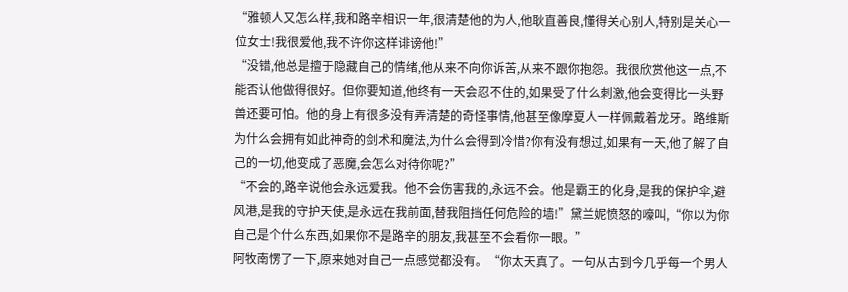“雅顿人又怎么样,我和路辛相识一年,很清楚他的为人,他耿直善良,懂得关心别人,特别是关心一位女士!我很爱他,我不许你这样诽谤他!”
“没错,他总是擅于隐藏自己的情绪,他从来不向你诉苦,从来不跟你抱怨。我很欣赏他这一点,不能否认他做得很好。但你要知道,他终有一天会忍不住的,如果受了什么刺激,他会变得比一头野兽还要可怕。他的身上有很多没有弄清楚的奇怪事情,他甚至像摩夏人一样佩戴着龙牙。路维斯为什么会拥有如此神奇的剑术和魔法,为什么会得到冷惜?你有没有想过,如果有一天,他了解了自己的一切,他变成了恶魔,会怎么对待你呢?”
“不会的,路辛说他会永远爱我。他不会伤害我的,永远不会。他是霸王的化身,是我的保护伞,避风港,是我的守护天使,是永远在我前面,替我阻挡任何危险的墙!”黛兰妮愤怒的嚎叫,“你以为你自己是个什么东西,如果你不是路辛的朋友,我甚至不会看你一眼。”
阿牧南愣了一下,原来她对自己一点感觉都没有。“你太天真了。一句从古到今几乎每一个男人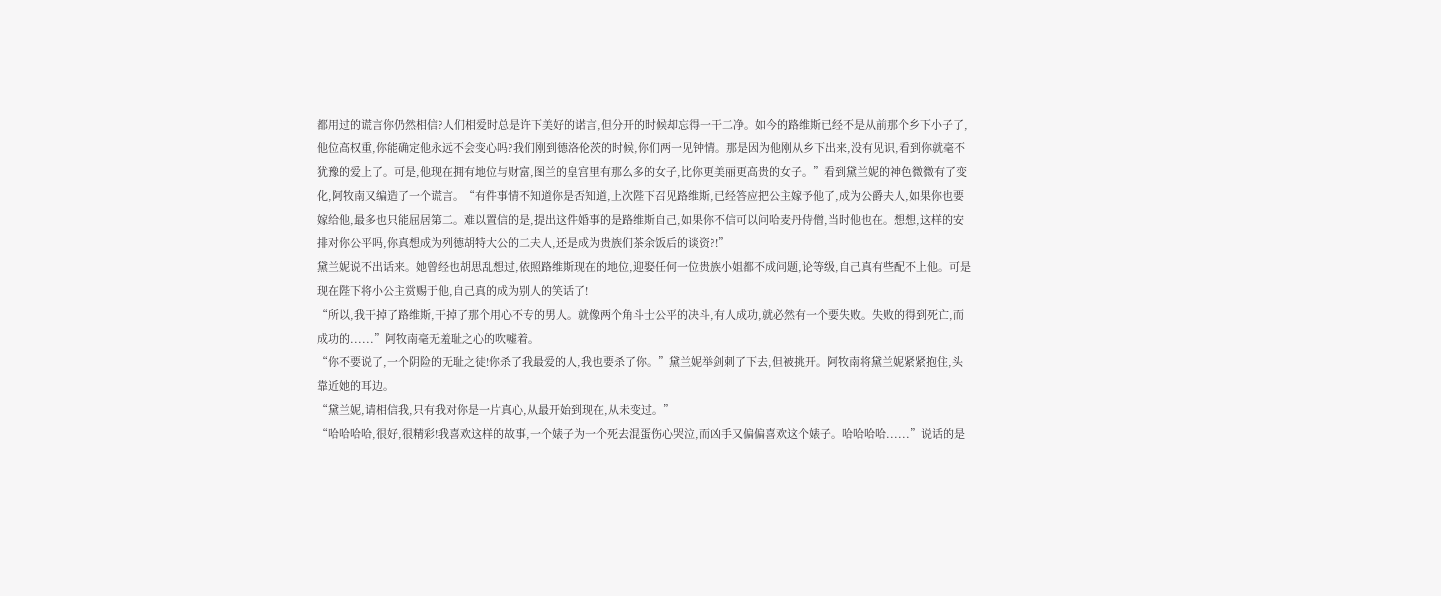都用过的谎言你仍然相信?人们相爱时总是许下美好的诺言,但分开的时候却忘得一干二净。如今的路维斯已经不是从前那个乡下小子了,他位高权重,你能确定他永远不会变心吗?我们刚到德洛伦茨的时候,你们两一见钟情。那是因为他刚从乡下出来,没有见识,看到你就毫不犹豫的爱上了。可是,他现在拥有地位与财富,图兰的皇宫里有那么多的女子,比你更美丽更高贵的女子。”看到黛兰妮的神色微微有了变化,阿牧南又编造了一个谎言。“有件事情不知道你是否知道,上次陛下召见路维斯,已经答应把公主嫁予他了,成为公爵夫人,如果你也要嫁给他,最多也只能屈居第二。难以置信的是,提出这件婚事的是路维斯自己,如果你不信可以问哈麦丹侍僧,当时他也在。想想,这样的安排对你公平吗,你真想成为列德胡特大公的二夫人,还是成为贵族们茶余饭后的谈资?!”
黛兰妮说不出话来。她曾经也胡思乱想过,依照路维斯现在的地位,迎娶任何一位贵族小姐都不成问题,论等级,自己真有些配不上他。可是现在陛下将小公主赏赐于他,自己真的成为别人的笑话了!
“所以,我干掉了路维斯,干掉了那个用心不专的男人。就像两个角斗士公平的决斗,有人成功,就必然有一个要失败。失败的得到死亡,而成功的......”阿牧南毫无羞耻之心的吹嘘着。
“你不要说了,一个阴险的无耻之徒!你杀了我最爱的人,我也要杀了你。”黛兰妮举剑刺了下去,但被挑开。阿牧南将黛兰妮紧紧抱住,头靠近她的耳边。
“黛兰妮,请相信我,只有我对你是一片真心,从最开始到现在,从未变过。”
“哈哈哈哈,很好,很精彩!我喜欢这样的故事,一个婊子为一个死去混蛋伤心哭泣,而凶手又偏偏喜欢这个婊子。哈哈哈哈......”说话的是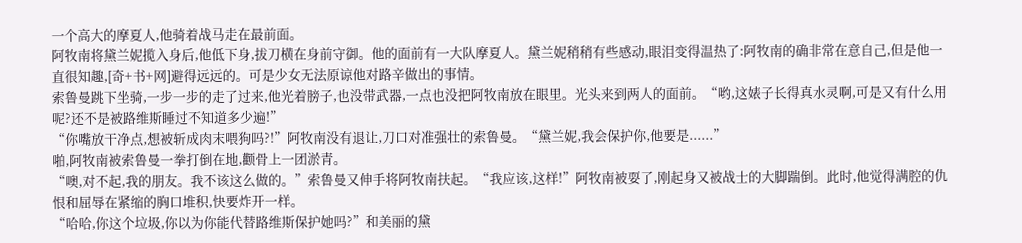一个高大的摩夏人,他骑着战马走在最前面。
阿牧南将黛兰妮揽入身后,他低下身,拔刀横在身前守御。他的面前有一大队摩夏人。黛兰妮稍稍有些感动,眼泪变得温热了:阿牧南的确非常在意自己,但是他一直很知趣,[奇+书+网]避得远远的。可是少女无法原谅他对路辛做出的事情。
索鲁曼跳下坐骑,一步一步的走了过来,他光着膀子,也没带武器,一点也没把阿牧南放在眼里。光头来到两人的面前。“哟,这婊子长得真水灵啊,可是又有什么用呢?还不是被路维斯睡过不知道多少遍!”
“你嘴放干净点,想被斩成肉末喂狗吗?!”阿牧南没有退让,刀口对准强壮的索鲁曼。“黛兰妮,我会保护你,他要是......”
啪,阿牧南被索鲁曼一拳打倒在地,颧骨上一团淤青。
“噢,对不起,我的朋友。我不该这么做的。”索鲁曼又伸手将阿牧南扶起。“我应该,这样!”阿牧南被耍了,刚起身又被战士的大脚踹倒。此时,他觉得满腔的仇恨和屈辱在紧缩的胸口堆积,快要炸开一样。
“哈哈,你这个垃圾,你以为你能代替路维斯保护她吗?”和美丽的黛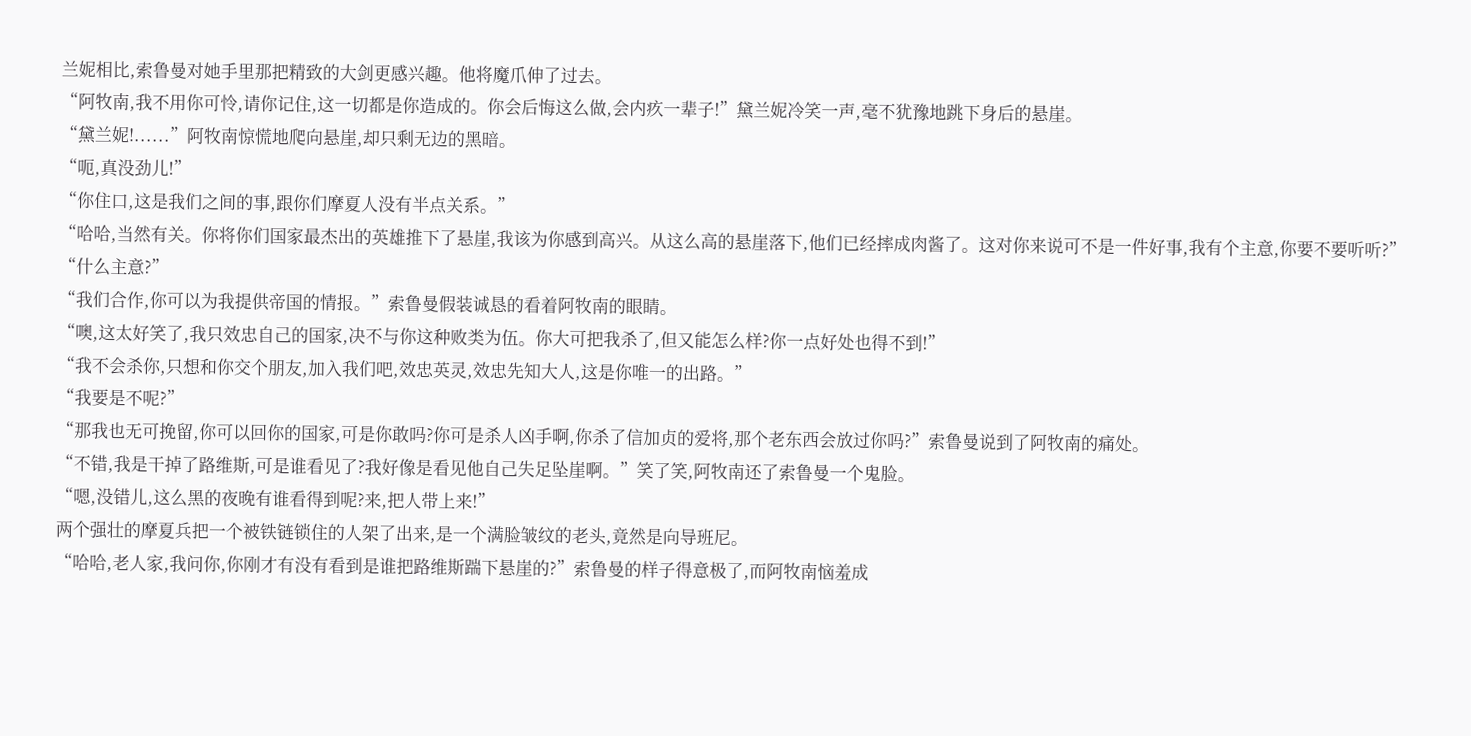兰妮相比,索鲁曼对她手里那把精致的大剑更感兴趣。他将魔爪伸了过去。
“阿牧南,我不用你可怜,请你记住,这一切都是你造成的。你会后悔这么做,会内疚一辈子!”黛兰妮冷笑一声,毫不犹豫地跳下身后的悬崖。
“黛兰妮!......”阿牧南惊慌地爬向悬崖,却只剩无边的黑暗。
“呃,真没劲儿!”
“你住口,这是我们之间的事,跟你们摩夏人没有半点关系。”
“哈哈,当然有关。你将你们国家最杰出的英雄推下了悬崖,我该为你感到高兴。从这么高的悬崖落下,他们已经摔成肉酱了。这对你来说可不是一件好事,我有个主意,你要不要听听?”
“什么主意?”
“我们合作,你可以为我提供帝国的情报。”索鲁曼假装诚恳的看着阿牧南的眼睛。
“噢,这太好笑了,我只效忠自己的国家,决不与你这种败类为伍。你大可把我杀了,但又能怎么样?你一点好处也得不到!”
“我不会杀你,只想和你交个朋友,加入我们吧,效忠英灵,效忠先知大人,这是你唯一的出路。”
“我要是不呢?”
“那我也无可挽留,你可以回你的国家,可是你敢吗?你可是杀人凶手啊,你杀了信加贞的爱将,那个老东西会放过你吗?”索鲁曼说到了阿牧南的痛处。
“不错,我是干掉了路维斯,可是谁看见了?我好像是看见他自己失足坠崖啊。”笑了笑,阿牧南还了索鲁曼一个鬼脸。
“嗯,没错儿,这么黑的夜晚有谁看得到呢?来,把人带上来!”
两个强壮的摩夏兵把一个被铁链锁住的人架了出来,是一个满脸皱纹的老头,竟然是向导班尼。
“哈哈,老人家,我问你,你刚才有没有看到是谁把路维斯踹下悬崖的?”索鲁曼的样子得意极了,而阿牧南恼羞成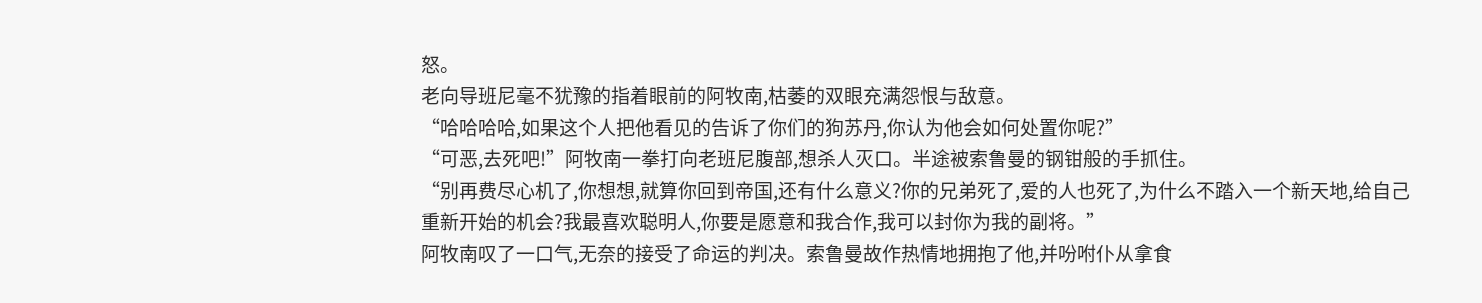怒。
老向导班尼毫不犹豫的指着眼前的阿牧南,枯萎的双眼充满怨恨与敌意。
“哈哈哈哈,如果这个人把他看见的告诉了你们的狗苏丹,你认为他会如何处置你呢?”
“可恶,去死吧!”阿牧南一拳打向老班尼腹部,想杀人灭口。半途被索鲁曼的钢钳般的手抓住。
“别再费尽心机了,你想想,就算你回到帝国,还有什么意义?你的兄弟死了,爱的人也死了,为什么不踏入一个新天地,给自己重新开始的机会?我最喜欢聪明人,你要是愿意和我合作,我可以封你为我的副将。”
阿牧南叹了一口气,无奈的接受了命运的判决。索鲁曼故作热情地拥抱了他,并吩咐仆从拿食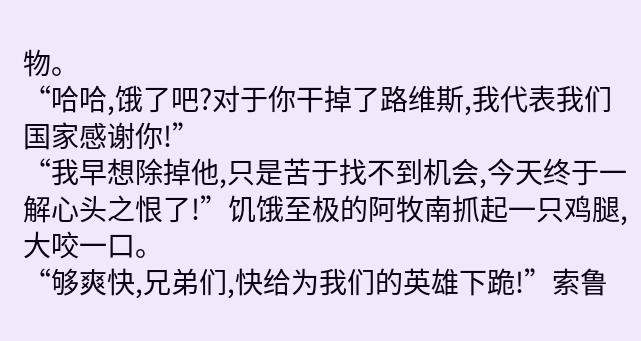物。
“哈哈,饿了吧?对于你干掉了路维斯,我代表我们国家感谢你!”
“我早想除掉他,只是苦于找不到机会,今天终于一解心头之恨了!”饥饿至极的阿牧南抓起一只鸡腿,大咬一口。
“够爽快,兄弟们,快给为我们的英雄下跪!”索鲁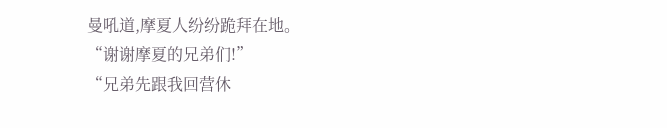曼吼道,摩夏人纷纷跪拜在地。
“谢谢摩夏的兄弟们!”
“兄弟先跟我回营休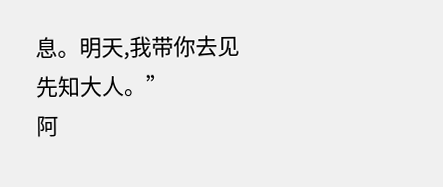息。明天,我带你去见先知大人。”
阿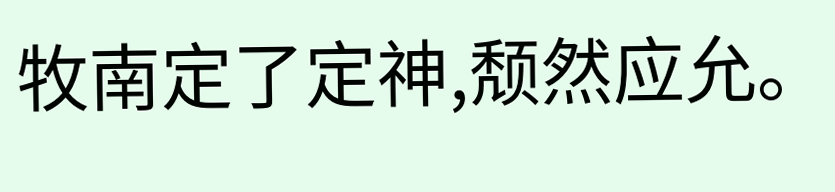牧南定了定神,颓然应允。